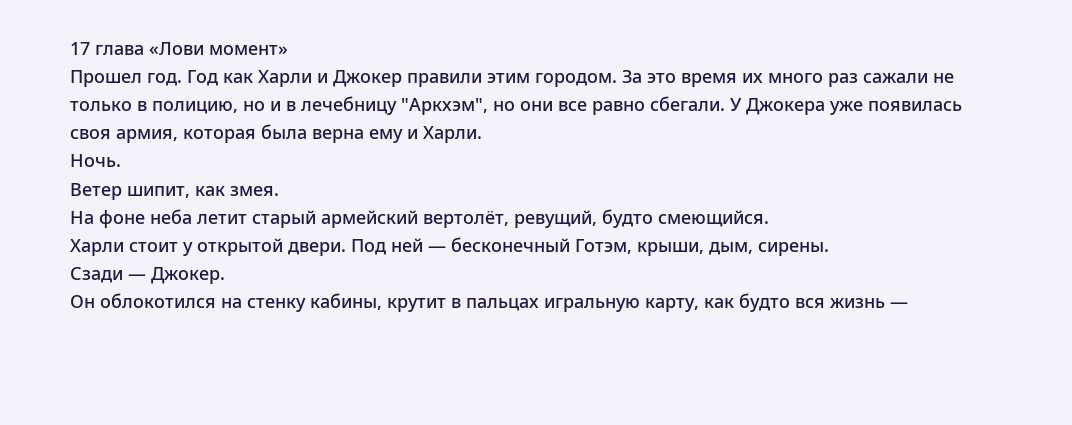17 глава «Лови момент»
Прошел год. Год как Харли и Джокер правили этим городом. За это время их много раз сажали не только в полицию, но и в лечебницу "Аркхэм", но они все равно сбегали. У Джокера уже появилась своя армия, которая была верна ему и Харли.
Ночь.
Ветер шипит, как змея.
На фоне неба летит старый армейский вертолёт, ревущий, будто смеющийся.
Харли стоит у открытой двери. Под ней — бесконечный Готэм, крыши, дым, сирены.
Сзади — Джокер.
Он облокотился на стенку кабины, крутит в пальцах игральную карту, как будто вся жизнь —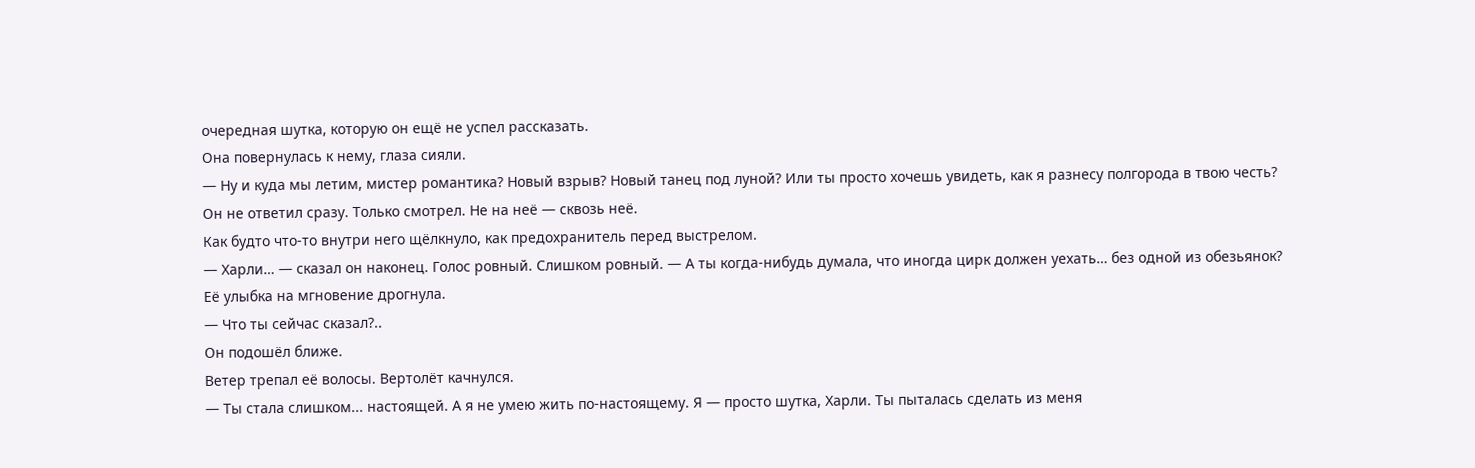очередная шутка, которую он ещё не успел рассказать.
Она повернулась к нему, глаза сияли.
— Ну и куда мы летим, мистер романтика? Новый взрыв? Новый танец под луной? Или ты просто хочешь увидеть, как я разнесу полгорода в твою честь?
Он не ответил сразу. Только смотрел. Не на неё — сквозь неё.
Как будто что-то внутри него щёлкнуло, как предохранитель перед выстрелом.
— Харли… — сказал он наконец. Голос ровный. Слишком ровный. — А ты когда-нибудь думала, что иногда цирк должен уехать… без одной из обезьянок?
Её улыбка на мгновение дрогнула.
— Что ты сейчас сказал?..
Он подошёл ближе.
Ветер трепал её волосы. Вертолёт качнулся.
— Ты стала слишком... настоящей. А я не умею жить по-настоящему. Я — просто шутка, Харли. Ты пыталась сделать из меня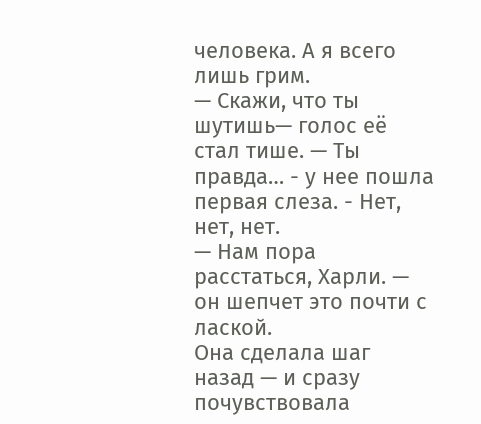человека. А я всего лишь грим.
— Скажи, что ты шутишь— голос её стал тише. — Ты правда… - у нее пошла первая слеза. - Нет, нет, нет.
— Нам пора расстаться, Харли. — он шепчет это почти с лаской.
Она сделала шаг назад — и сразу почувствовала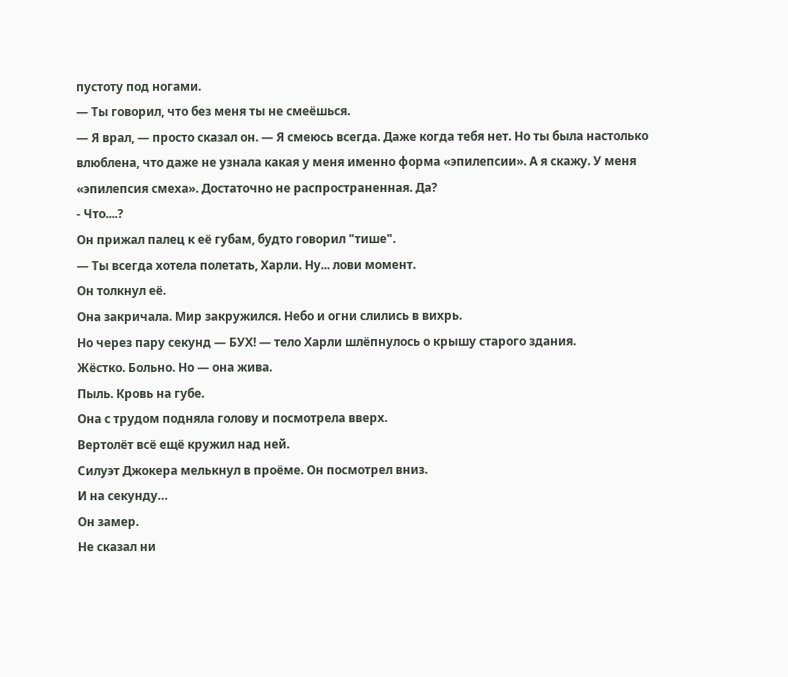пустоту под ногами.
— Ты говорил, что без меня ты не смеёшься.
— Я врал, — просто сказал он. — Я смеюсь всегда. Даже когда тебя нет. Но ты была настолько влюблена, что даже не узнала какая у меня именно форма «эпилепсии». А я скажу. У меня «эпилепсия смеха». Достаточно не распространенная. Да?
- Что....?
Он прижал палец к её губам, будто говорил "тише".
— Ты всегда хотела полетать, Харли. Ну... лови момент.
Он толкнул её.
Она закричала. Мир закружился. Небо и огни слились в вихрь.
Но через пару секунд — БУХ! — тело Харли шлёпнулось о крышу старого здания.
Жёстко. Больно. Но — она жива.
Пыль. Кровь на губе.
Она с трудом подняла голову и посмотрела вверх.
Вертолёт всё ещё кружил над ней.
Силуэт Джокера мелькнул в проёме. Он посмотрел вниз.
И на секунду…
Он замер.
Не сказал ни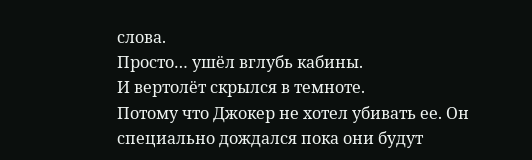слова.
Просто… ушёл вглубь кабины.
И вертолёт скрылся в темноте.
Потому что Джокер не хотел убивать ее. Он специально дождался пока они будут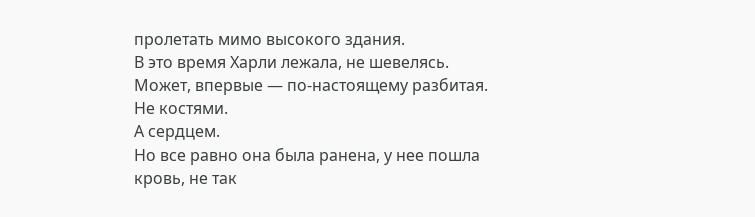пролетать мимо высокого здания.
В это время Харли лежала, не шевелясь.
Может, впервые — по-настоящему разбитая.
Не костями.
А сердцем.
Но все равно она была ранена, у нее пошла кровь, не так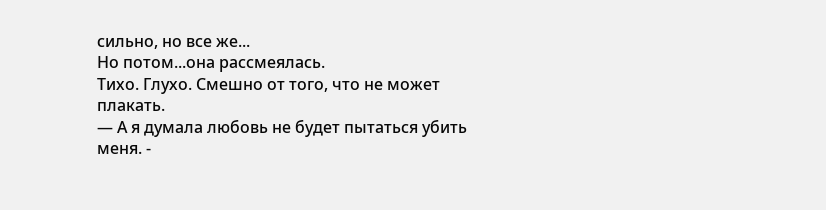сильно, но все же...
Но потом...она рассмеялась.
Тихо. Глухо. Смешно от того, что не может плакать.
— А я думала любовь не будет пытаться убить меня. -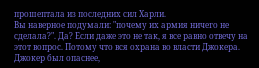прошептала из последних сил Харли.
Вы наверное подумали: "почему их армия ничего не сделала?". Да? Если даже это не так, я все равно отвечу на этот вопрос. Потому что вся охрана во власти Джокера. Джокер был опаснее,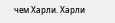чем Харли. Харли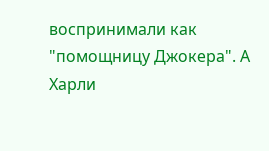воспринимали как "помощницу Джокера". А Харли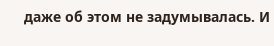даже об этом не задумывалась. И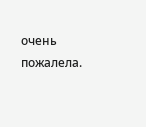очень пожалела.